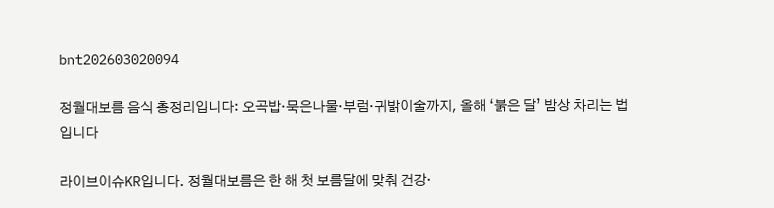bnt202603020094

정월대보름 음식 총정리입니다: 오곡밥·묵은나물·부럼·귀밝이술까지, 올해 ‘붉은 달’ 밤상 차리는 법입니다

라이브이슈KR입니다. 정월대보름은 한 해 첫 보름달에 맞춰 건강·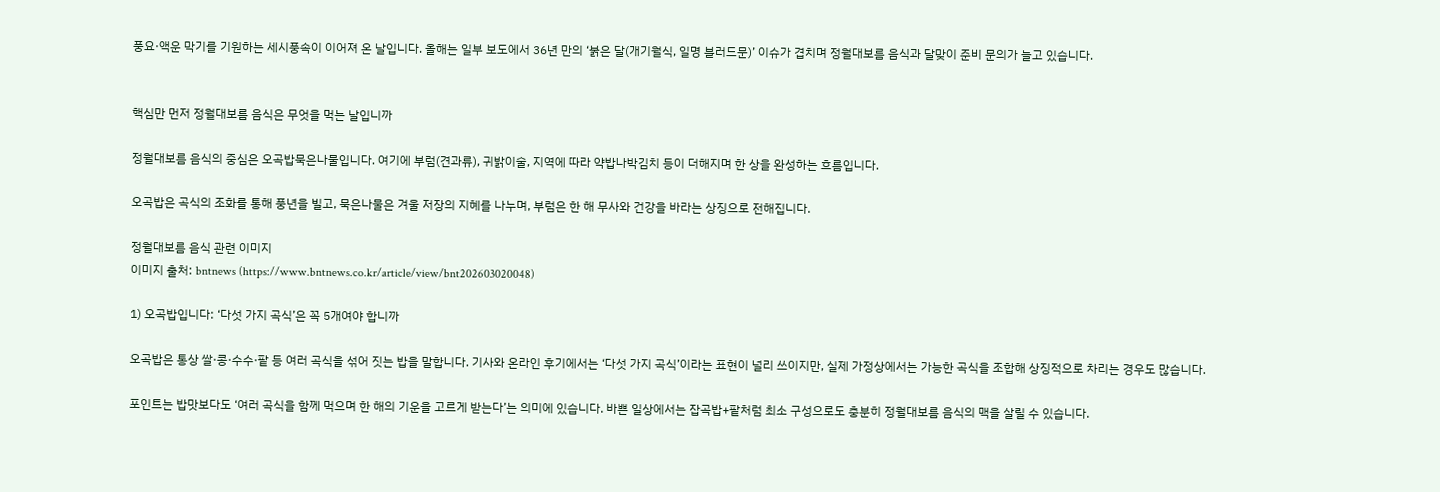풍요·액운 막기를 기원하는 세시풍속이 이어져 온 날입니다. 올해는 일부 보도에서 36년 만의 ‘붉은 달(개기월식, 일명 블러드문)’ 이슈가 겹치며 정월대보름 음식과 달맞이 준비 문의가 늘고 있습니다.


핵심만 먼저 정월대보름 음식은 무엇을 먹는 날입니까

정월대보름 음식의 중심은 오곡밥묵은나물입니다. 여기에 부럼(견과류), 귀밝이술, 지역에 따라 약밥나박김치 등이 더해지며 한 상을 완성하는 흐름입니다.

오곡밥은 곡식의 조화를 통해 풍년을 빌고, 묵은나물은 겨울 저장의 지혜를 나누며, 부럼은 한 해 무사와 건강을 바라는 상징으로 전해집니다.

정월대보름 음식 관련 이미지
이미지 출처: bntnews (https://www.bntnews.co.kr/article/view/bnt202603020048)

1) 오곡밥입니다: ‘다섯 가지 곡식’은 꼭 5개여야 합니까

오곡밥은 통상 쌀·콩·수수·팥 등 여러 곡식을 섞어 짓는 밥을 말합니다. 기사와 온라인 후기에서는 ‘다섯 가지 곡식’이라는 표현이 널리 쓰이지만, 실제 가정상에서는 가능한 곡식을 조합해 상징적으로 차리는 경우도 많습니다.

포인트는 밥맛보다도 ‘여러 곡식을 함께 먹으며 한 해의 기운을 고르게 받는다’는 의미에 있습니다. 바쁜 일상에서는 잡곡밥+팥처럼 최소 구성으로도 충분히 정월대보름 음식의 맥을 살릴 수 있습니다.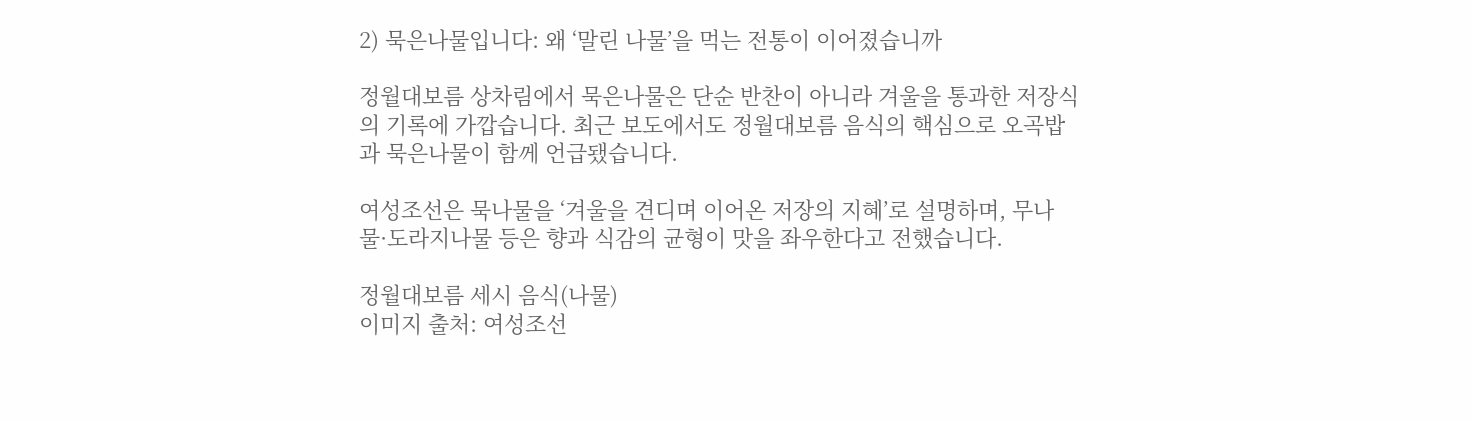2) 묵은나물입니다: 왜 ‘말린 나물’을 먹는 전통이 이어졌습니까

정월대보름 상차림에서 묵은나물은 단순 반찬이 아니라 겨울을 통과한 저장식의 기록에 가깝습니다. 최근 보도에서도 정월대보름 음식의 핵심으로 오곡밥과 묵은나물이 함께 언급됐습니다.

여성조선은 묵나물을 ‘겨울을 견디며 이어온 저장의 지혜’로 설명하며, 무나물·도라지나물 등은 향과 식감의 균형이 맛을 좌우한다고 전했습니다.

정월대보름 세시 음식(나물)
이미지 출처: 여성조선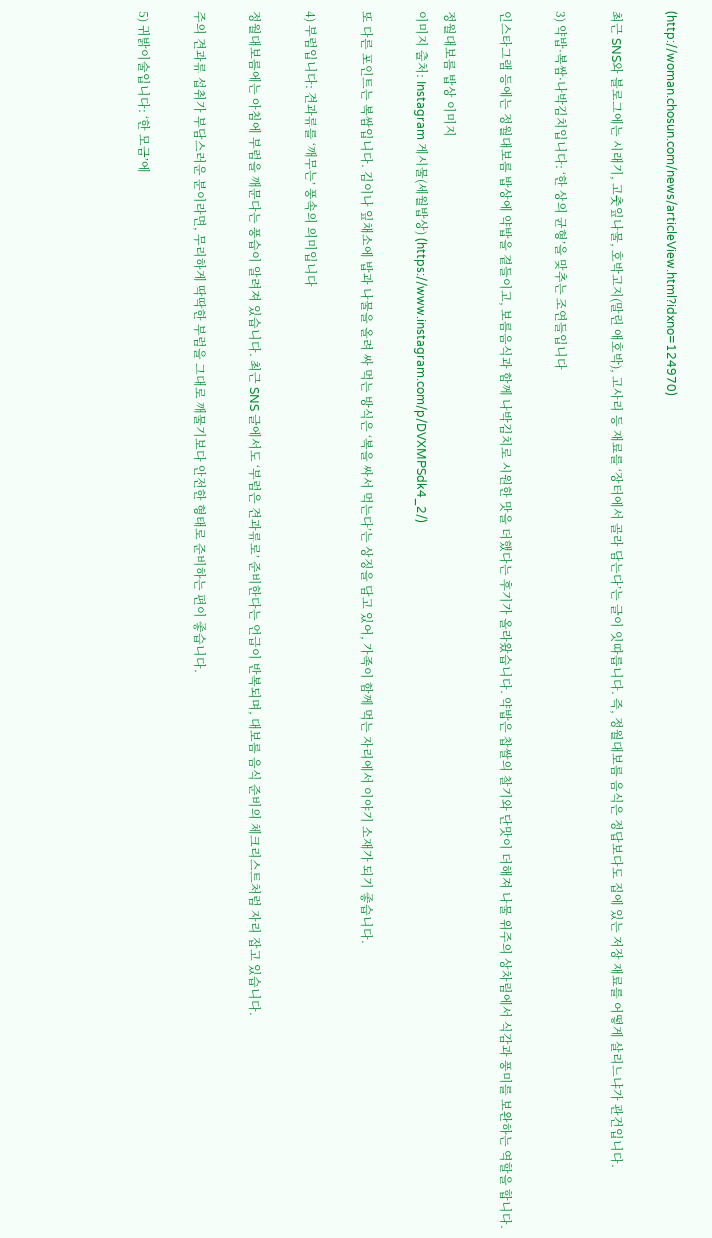(http://woman.chosun.com/news/articleView.html?idxno=124970)

최근 SNS와 블로그에는 시래기, 고춧잎나물, 호박고지(말린 애호박), 고사리 등 재료를 ‘장터에서 골라 담는다’는 글이 잇따릅니다. 즉, 정월대보름 음식은 정답보다도 집에 있는 저장 재료를 어떻게 살리느냐가 관건입니다.

3) 약밥·복쌈·나박김치입니다: ‘한 상의 균형’을 맞추는 조연들입니다

인스타그램 등에는 정월대보름 밥상에 약밥을 곁들이고, 보름음식과 함께 나박김치로 시원한 맛을 더했다는 후기가 올라왔습니다. 약밥은 찹쌀의 찰기와 단맛이 더해져 나물 위주의 상차림에서 식감과 풍미를 보완하는 역할을 합니다.

정월대보름 밥상 이미지
이미지 출처: Instagram 게시물(세월밥상) (https://www.instagram.com/p/DVXMPSdk4_2/)

또 다른 포인트는 복쌈입니다. 김이나 잎채소에 밥과 나물을 올려 싸 먹는 방식은 ‘복을 싸서 먹는다’는 상징을 담고 있어, 가족이 함께 먹는 자리에서 이야기 소재가 되기 좋습니다.

4) 부럼입니다: 견과류를 ‘깨무는’ 풍속의 의미입니다

정월대보름에는 아침에 부럼을 깨문다는 풍습이 알려져 있습니다. 최근 SNS 글에서도 ‘부럼은 견과류로’ 준비한다는 언급이 반복되며, 대보름 음식 준비의 체크리스트처럼 자리 잡고 있습니다.

주의 견과류 섭취가 부담스러운 분이라면, 무리하게 딱딱한 부럼을 그대로 깨물기보다 안전한 형태로 준비하는 편이 좋습니다.

5) 귀밝이술입니다: ‘한 모금’에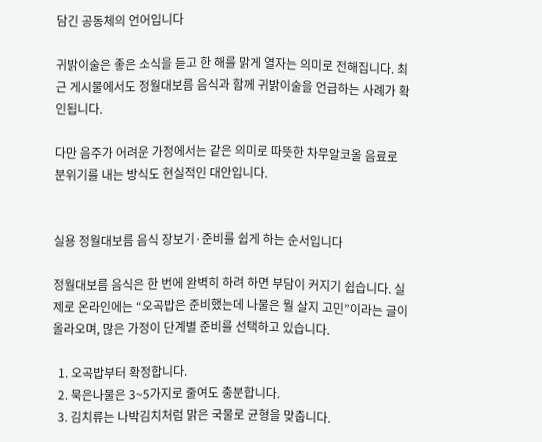담긴 공동체의 언어입니다

귀밝이술은 좋은 소식을 듣고 한 해를 맑게 열자는 의미로 전해집니다. 최근 게시물에서도 정월대보름 음식과 함께 귀밝이술을 언급하는 사례가 확인됩니다.

다만 음주가 어려운 가정에서는 같은 의미로 따뜻한 차무알코올 음료로 분위기를 내는 방식도 현실적인 대안입니다.


실용 정월대보름 음식 장보기·준비를 쉽게 하는 순서입니다

정월대보름 음식은 한 번에 완벽히 하려 하면 부담이 커지기 쉽습니다. 실제로 온라인에는 “오곡밥은 준비했는데 나물은 뭘 살지 고민”이라는 글이 올라오며, 많은 가정이 단계별 준비를 선택하고 있습니다.

  1. 오곡밥부터 확정합니다.
  2. 묵은나물은 3~5가지로 줄여도 충분합니다.
  3. 김치류는 나박김치처럼 맑은 국물로 균형을 맞춥니다.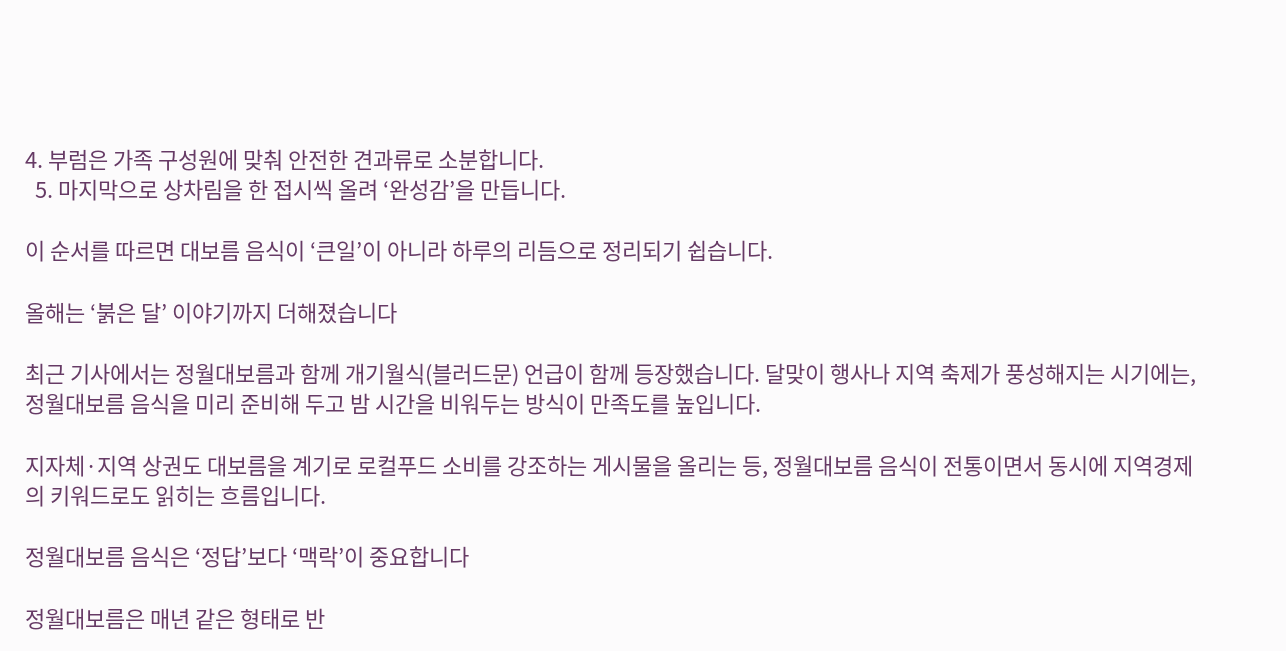4. 부럼은 가족 구성원에 맞춰 안전한 견과류로 소분합니다.
  5. 마지막으로 상차림을 한 접시씩 올려 ‘완성감’을 만듭니다.

이 순서를 따르면 대보름 음식이 ‘큰일’이 아니라 하루의 리듬으로 정리되기 쉽습니다.

올해는 ‘붉은 달’ 이야기까지 더해졌습니다

최근 기사에서는 정월대보름과 함께 개기월식(블러드문) 언급이 함께 등장했습니다. 달맞이 행사나 지역 축제가 풍성해지는 시기에는, 정월대보름 음식을 미리 준비해 두고 밤 시간을 비워두는 방식이 만족도를 높입니다.

지자체·지역 상권도 대보름을 계기로 로컬푸드 소비를 강조하는 게시물을 올리는 등, 정월대보름 음식이 전통이면서 동시에 지역경제의 키워드로도 읽히는 흐름입니다.

정월대보름 음식은 ‘정답’보다 ‘맥락’이 중요합니다

정월대보름은 매년 같은 형태로 반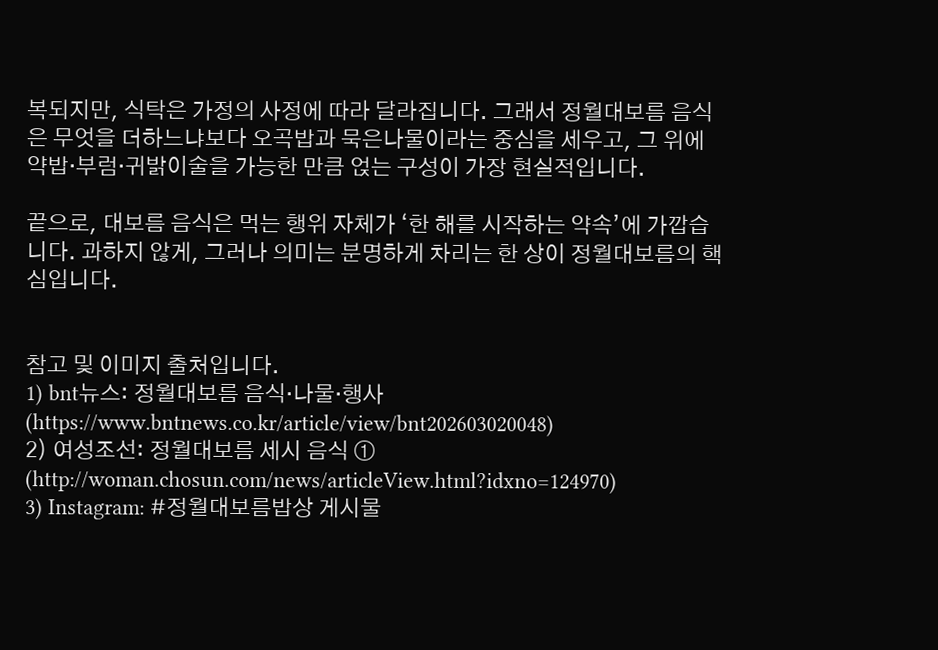복되지만, 식탁은 가정의 사정에 따라 달라집니다. 그래서 정월대보름 음식은 무엇을 더하느냐보다 오곡밥과 묵은나물이라는 중심을 세우고, 그 위에 약밥·부럼·귀밝이술을 가능한 만큼 얹는 구성이 가장 현실적입니다.

끝으로, 대보름 음식은 먹는 행위 자체가 ‘한 해를 시작하는 약속’에 가깝습니다. 과하지 않게, 그러나 의미는 분명하게 차리는 한 상이 정월대보름의 핵심입니다.


참고 및 이미지 출처입니다.
1) bnt뉴스: 정월대보름 음식·나물·행사 (https://www.bntnews.co.kr/article/view/bnt202603020048)
2) 여성조선: 정월대보름 세시 음식 ① (http://woman.chosun.com/news/articleView.html?idxno=124970)
3) Instagram: #정월대보름밥상 게시물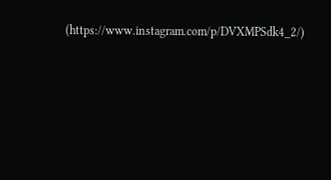(https://www.instagram.com/p/DVXMPSdk4_2/)